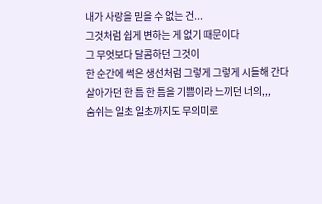내가 사랑을 믿을 수 없는 건...
그것처럼 쉽게 변하는 게 없기 때문이다
그 무엇보다 달콤하던 그것이
한 순간에 썩은 생선처럼 그렇게 그렇게 시들해 간다
살아가던 한 틈 한 틈을 기쁨이라 느끼던 너의,,,
숨쉬는 일초 일초까지도 무의미로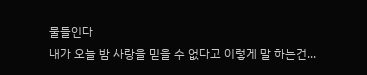물들인다
내가 오늘 밤 사랑을 믿을 수 없다고 이렇게 말 하는건...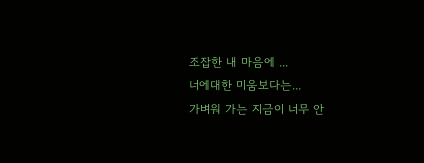조잡한 내 마음에 ...
너에대한 미움보다는...
가벼워 가는 지금이 너무 안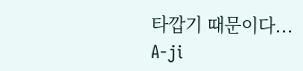타깝기 때문이다...
A-ji